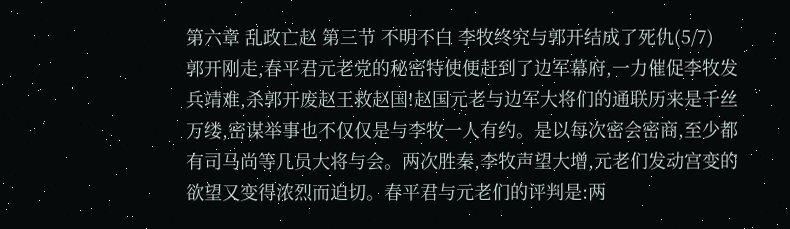第六章 乱政亡赵 第三节 不明不白 李牧终究与郭开结成了死仇(5/7)
郭开刚走,春平君元老党的秘密特使便赶到了边军幕府,一力催促李牧发兵靖难,杀郭开废赵王救赵国!赵国元老与边军大将们的通联历来是千丝万缕,密谋举事也不仅仅是与李牧一人有约。是以每次密会密商,至少都有司马尚等几员大将与会。两次胜秦,李牧声望大增,元老们发动宫变的欲望又变得浓烈而迫切。春平君与元老们的评判是:两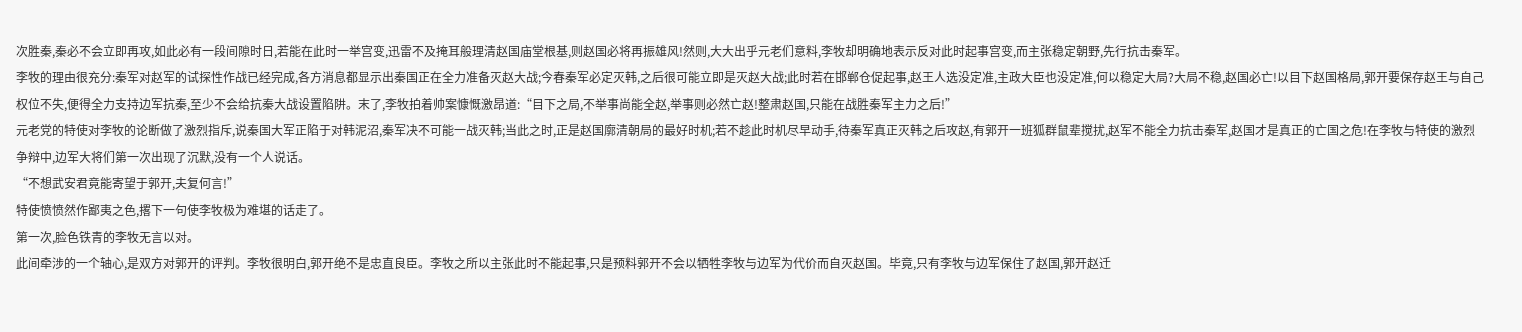次胜秦,秦必不会立即再攻,如此必有一段间隙时日,若能在此时一举宫变,迅雷不及掩耳般理清赵国庙堂根基,则赵国必将再振雄风!然则,大大出乎元老们意料,李牧却明确地表示反对此时起事宫变,而主张稳定朝野,先行抗击秦军。
李牧的理由很充分:秦军对赵军的试探性作战已经完成,各方消息都显示出秦国正在全力准备灭赵大战;今春秦军必定灭韩,之后很可能立即是灭赵大战;此时若在邯郸仓促起事,赵王人选没定准,主政大臣也没定准,何以稳定大局?大局不稳,赵国必亡!以目下赵国格局,郭开要保存赵王与自己权位不失,便得全力支持边军抗秦,至少不会给抗秦大战设置陷阱。末了,李牧拍着帅案慷慨激昂道:“目下之局,不举事尚能全赵,举事则必然亡赵!整肃赵国,只能在战胜秦军主力之后!”
元老党的特使对李牧的论断做了激烈指斥,说秦国大军正陷于对韩泥沼,秦军决不可能一战灭韩;当此之时,正是赵国廓清朝局的最好时机;若不趁此时机尽早动手,待秦军真正灭韩之后攻赵,有郭开一班狐群鼠辈搅扰,赵军不能全力抗击秦军,赵国才是真正的亡国之危!在李牧与特使的激烈争辩中,边军大将们第一次出现了沉默,没有一个人说话。
“不想武安君竟能寄望于郭开,夫复何言!”
特使愤愤然作鄙夷之色,撂下一句使李牧极为难堪的话走了。
第一次,脸色铁青的李牧无言以对。
此间牵涉的一个轴心,是双方对郭开的评判。李牧很明白,郭开绝不是忠直良臣。李牧之所以主张此时不能起事,只是预料郭开不会以牺牲李牧与边军为代价而自灭赵国。毕竟,只有李牧与边军保住了赵国,郭开赵迁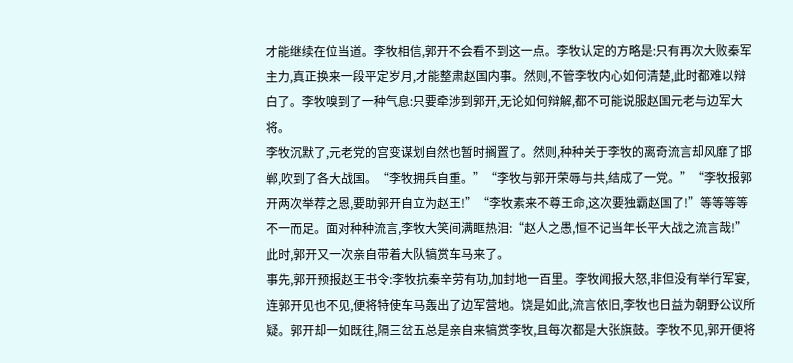才能继续在位当道。李牧相信,郭开不会看不到这一点。李牧认定的方略是:只有再次大败秦军主力,真正换来一段平定岁月,才能整肃赵国内事。然则,不管李牧内心如何清楚,此时都难以辩白了。李牧嗅到了一种气息:只要牵涉到郭开,无论如何辩解,都不可能说服赵国元老与边军大将。
李牧沉默了,元老党的宫变谋划自然也暂时搁置了。然则,种种关于李牧的离奇流言却风靡了邯郸,吹到了各大战国。“李牧拥兵自重。”“李牧与郭开荣辱与共,结成了一党。”“李牧报郭开两次举荐之恩,要助郭开自立为赵王!”“李牧素来不尊王命,这次要独霸赵国了!”等等等等不一而足。面对种种流言,李牧大笑间满眶热泪:“赵人之愚,恒不记当年长平大战之流言哉!”
此时,郭开又一次亲自带着大队犒赏车马来了。
事先,郭开预报赵王书令:李牧抗秦辛劳有功,加封地一百里。李牧闻报大怒,非但没有举行军宴,连郭开见也不见,便将特使车马轰出了边军营地。饶是如此,流言依旧,李牧也日益为朝野公议所疑。郭开却一如既往,隔三岔五总是亲自来犒赏李牧,且每次都是大张旗鼓。李牧不见,郭开便将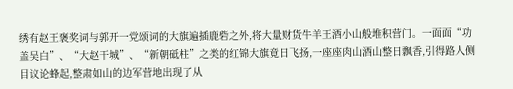绣有赵王褒奖词与郭开一党颂词的大旗遍插鹿砦之外,将大量财货牛羊王酒小山般堆积营门。一面面“功盖吴白”、“大赵干城”、“新朝砥柱”之类的红锦大旗竟日飞扬,一座座肉山酒山整日飘香,引得路人侧目议论蜂起,整肃如山的边军营地出现了从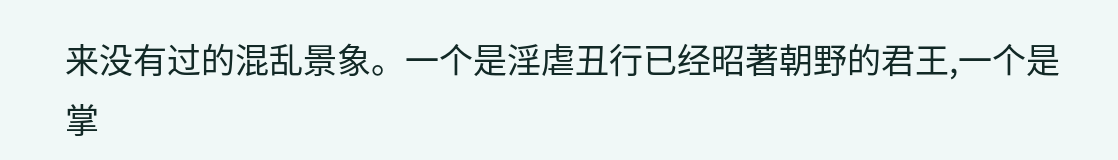来没有过的混乱景象。一个是淫虐丑行已经昭著朝野的君王,一个是掌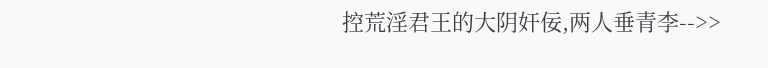控荒淫君王的大阴奸佞,两人垂青李-->>